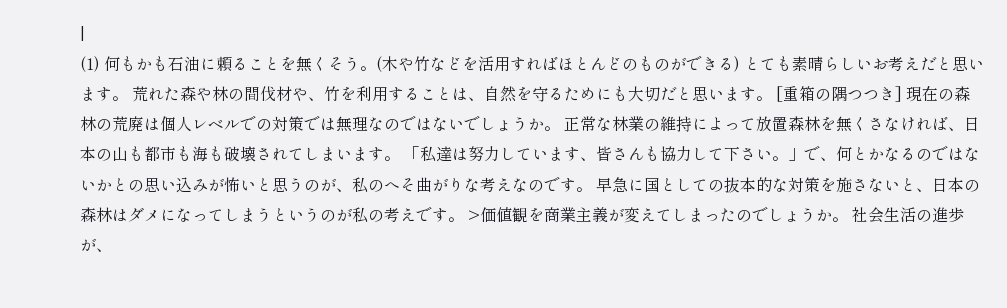|
(1) 何もかも石油に頼ることを無くそう。(木や竹などを活用すればほとんどのものができる) とても素晴らしいお考えだと思います。 荒れた森や林の間伐材や、竹を利用することは、自然を守るためにも大切だと思います。 [重箱の隅つつき] 現在の森林の荒廃は個人レベルでの対策では無理なのではないでしょうか。 正常な林業の維持によって放置森林を無くさなければ、日本の山も都市も海も破壊されてしまいます。 「私達は努力しています、皆さんも協力して下さい。」で、何とかなるのではないかとの思い込みが怖いと思うのが、私のへそ曲がりな考えなのです。 早急に国としての抜本的な対策を施さないと、日本の森林はダメになってしまうというのが私の考えです。 >価値観を商業主義が変えてしまったのでしょうか。 社会生活の進歩が、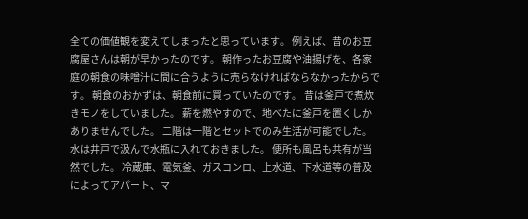全ての価値観を変えてしまったと思っています。 例えば、昔のお豆腐屋さんは朝が早かったのです。 朝作ったお豆腐や油揚げを、各家庭の朝食の味噌汁に間に合うように売らなければならなかったからです。 朝食のおかずは、朝食前に買っていたのです。 昔は釜戸で煮炊きモノをしていました。 薪を燃やすので、地べたに釜戸を置くしかありませんでした。 二階は一階とセットでのみ生活が可能でした。 水は井戸で汲んで水瓶に入れておきました。 便所も風呂も共有が当然でした。 冷蔵庫、電気釜、ガスコンロ、上水道、下水道等の普及によってアパート、マ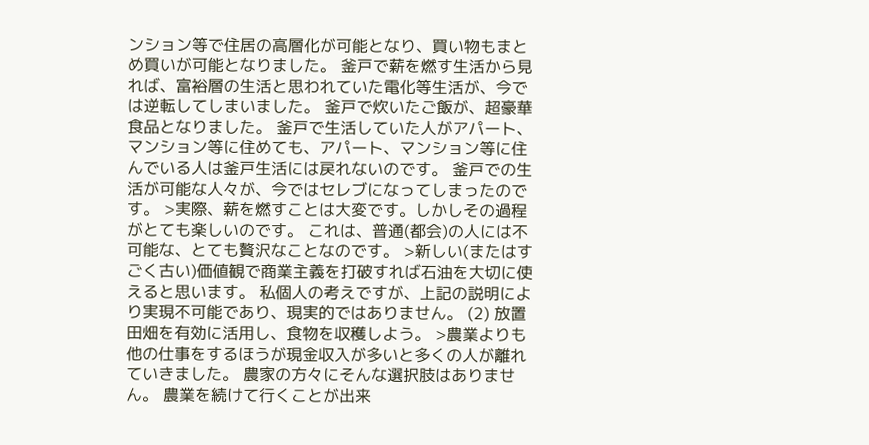ンション等で住居の高層化が可能となり、買い物もまとめ買いが可能となりました。 釜戸で薪を燃す生活から見れば、富裕層の生活と思われていた電化等生活が、今では逆転してしまいました。 釜戸で炊いたご飯が、超豪華食品となりました。 釜戸で生活していた人がアパート、マンション等に住めても、アパート、マンション等に住んでいる人は釜戸生活には戻れないのです。 釜戸での生活が可能な人々が、今ではセレブになってしまったのです。 >実際、薪を燃すことは大変です。しかしその過程がとても楽しいのです。 これは、普通(都会)の人には不可能な、とても贅沢なことなのです。 >新しい(またはすごく古い)価値観で商業主義を打破すれば石油を大切に使えると思います。 私個人の考えですが、上記の説明により実現不可能であり、現実的ではありません。 (2) 放置田畑を有効に活用し、食物を収穫しよう。 >農業よりも他の仕事をするほうが現金収入が多いと多くの人が離れていきました。 農家の方々にそんな選択肢はありません。 農業を続けて行くことが出来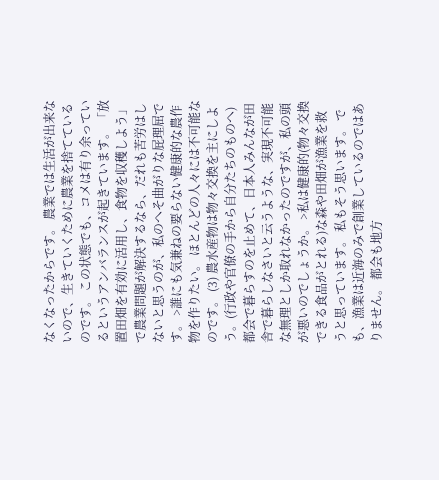なくなったからです。 農業では生活が出来ないので、生きていくために農業を捨てているのです。 この状態でも、コメは有り余っているというアンバランスが起きています。 「放置田畑を有効に活用し、食物を収穫しよう」で農業問題が解決するなら、だれも苦労はしないと思うのが、私のへそ曲がりな屁理屈です。 >誰にも気兼ねの要らない健康的な農作物を作りたい。 ほとんどの人々には不可能なのです。 (3) 農水産物は物々交換を主にしよう。(行政や官僚の手から自分たちのものへ) 都会で暮らすのを止めて、日本人みんなが田舎で暮らしなさいと云うような、実現不可能な無理としか取れなかったのですが、私の頭が悪いのでしょうか。 >私は健康的(物々交換できる食品がとれる)な森や田畑が漁業を救うと思っています。 私もそう思います。 でも、漁業は近海のみで創業しているのではありません。 都会も地方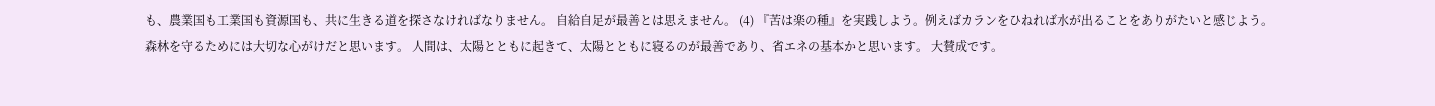も、農業国も工業国も資源国も、共に生きる道を探さなければなりません。 自給自足が最善とは思えません。 (4) 『苦は楽の種』を実践しよう。例えばカランをひねれば水が出ることをありがたいと感じよう。 森林を守るためには大切な心がけだと思います。 人間は、太陽とともに起きて、太陽とともに寝るのが最善であり、省エネの基本かと思います。 大賛成です。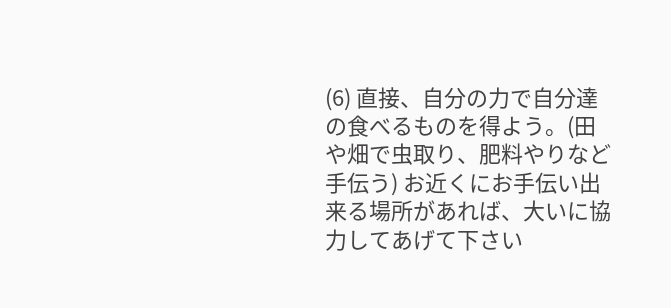(6) 直接、自分の力で自分達の食べるものを得よう。(田や畑で虫取り、肥料やりなど手伝う) お近くにお手伝い出来る場所があれば、大いに協力してあげて下さい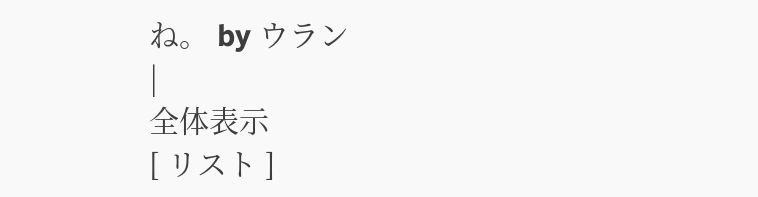ね。 by ウラン
|
全体表示
[ リスト ]